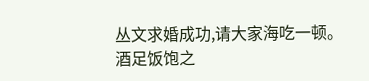丛文求婚成功,请大家海吃一顿。
酒足饭饱之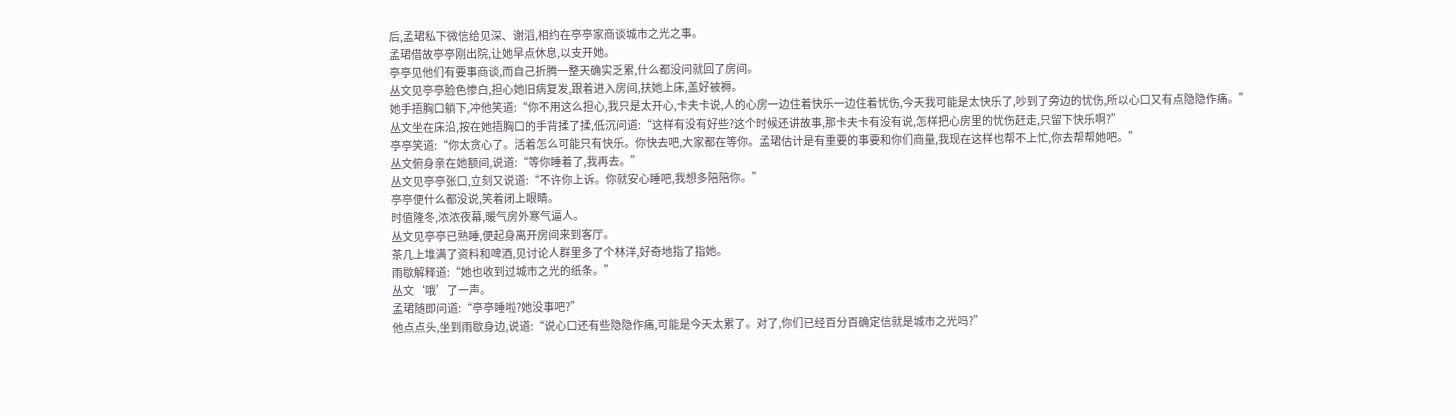后,孟珺私下微信给见深、谢滔,相约在亭亭家商谈城市之光之事。
孟珺借故亭亭刚出院,让她早点休息,以支开她。
亭亭见他们有要事商谈,而自己折腾一整天确实乏累,什么都没问就回了房间。
丛文见亭亭脸色惨白,担心她旧病复发,跟着进入房间,扶她上床,盖好被褥。
她手捂胸口躺下,冲他笑道:“你不用这么担心,我只是太开心,卡夫卡说,人的心房一边住着快乐一边住着忧伤,今天我可能是太快乐了,吵到了旁边的忧伤,所以心口又有点隐隐作痛。”
丛文坐在床沿,按在她捂胸口的手背揉了揉,低沉问道:“这样有没有好些?这个时候还讲故事,那卡夫卡有没有说,怎样把心房里的忧伤赶走,只留下快乐啊?”
亭亭笑道:“你太贪心了。活着怎么可能只有快乐。你快去吧,大家都在等你。孟珺估计是有重要的事要和你们商量,我现在这样也帮不上忙,你去帮帮她吧。”
丛文俯身亲在她额间,说道:“等你睡着了,我再去。”
丛文见亭亭张口,立刻又说道:“不许你上诉。你就安心睡吧,我想多陪陪你。”
亭亭便什么都没说,笑着闭上眼睛。
时值隆冬,浓浓夜幕,暖气房外寒气逼人。
丛文见亭亭已熟睡,便起身离开房间来到客厅。
茶几上堆满了资料和啤酒,见讨论人群里多了个林洋,好奇地指了指她。
雨歇解释道:“她也收到过城市之光的纸条。”
丛文‘哦’了一声。
孟珺随即问道:“亭亭睡啦?她没事吧?”
他点点头,坐到雨歇身边,说道:“说心口还有些隐隐作痛,可能是今天太累了。对了,你们已经百分百确定信就是城市之光吗?”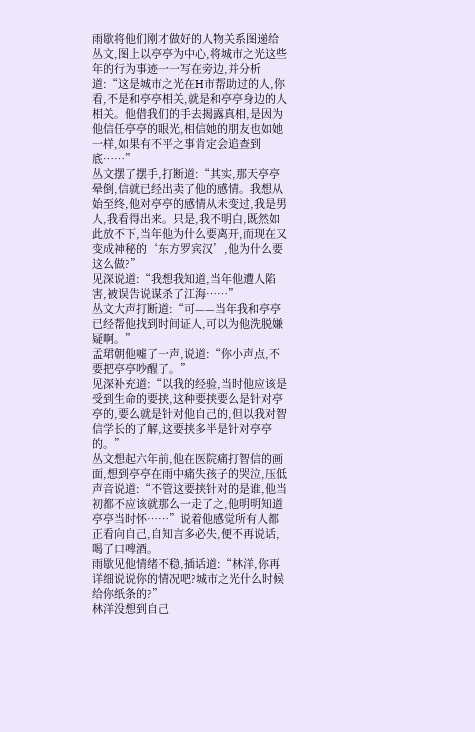雨歇将他们刚才做好的人物关系图递给丛文,图上以亭亭为中心,将城市之光这些年的行为事迹一一写在旁边,并分析道:“这是城市之光在H市帮助过的人,你看,不是和亭亭相关,就是和亭亭身边的人相关。他借我们的手去揭露真相,是因为他信任亭亭的眼光,相信她的朋友也如她一样,如果有不平之事肯定会追查到底……”
丛文摆了摆手,打断道:“其实,那天亭亭晕倒,信就已经出卖了他的感情。我想从始至终,他对亭亭的感情从未变过,我是男人,我看得出来。只是,我不明白,既然如此放不下,当年他为什么要离开,而现在又变成神秘的‘东方罗宾汉’,他为什么要这么做?”
见深说道:“我想我知道,当年他遭人陷害,被误告说谋杀了江海……”
丛文大声打断道:“可——当年我和亭亭已经帮他找到时间证人,可以为他洗脱嫌疑啊。”
孟珺朝他嘘了一声,说道:“你小声点,不要把亭亭吵醒了。”
见深补充道:“以我的经验,当时他应该是受到生命的要挟,这种要挟要么是针对亭亭的,要么就是针对他自己的,但以我对智信学长的了解,这要挟多半是针对亭亭的。”
丛文想起六年前,他在医院痛打智信的画面,想到亭亭在雨中痛失孩子的哭泣,压低声音说道:“不管这要挟针对的是谁,他当初都不应该就那么一走了之,他明明知道亭亭当时怀……”说着他感觉所有人都正看向自己,自知言多必失,便不再说话,喝了口啤酒。
雨歇见他情绪不稳,插话道:“林洋,你再详细说说你的情况吧?城市之光什么时候给你纸条的?”
林洋没想到自己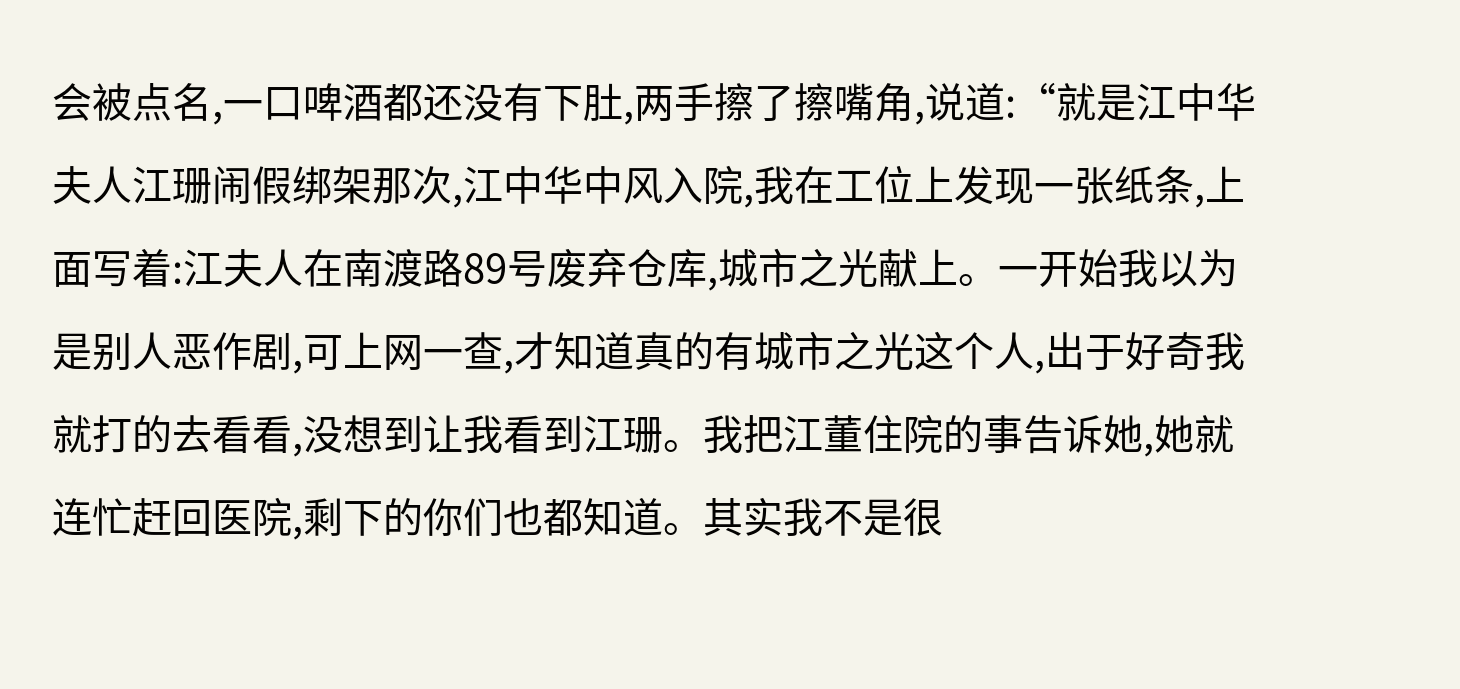会被点名,一口啤酒都还没有下肚,两手擦了擦嘴角,说道:“就是江中华夫人江珊闹假绑架那次,江中华中风入院,我在工位上发现一张纸条,上面写着:江夫人在南渡路89号废弃仓库,城市之光献上。一开始我以为是别人恶作剧,可上网一查,才知道真的有城市之光这个人,出于好奇我就打的去看看,没想到让我看到江珊。我把江董住院的事告诉她,她就连忙赶回医院,剩下的你们也都知道。其实我不是很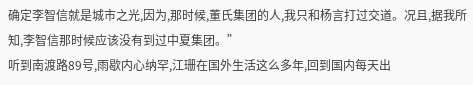确定李智信就是城市之光,因为,那时候,董氏集团的人,我只和杨言打过交道。况且,据我所知,李智信那时候应该没有到过中夏集团。”
听到南渡路89号,雨歇内心纳罕,江珊在国外生活这么多年,回到国内每天出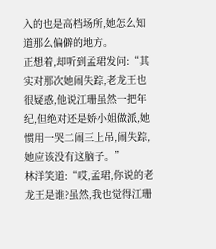入的也是高档场所,她怎么知道那么偏僻的地方。
正想着,却听到孟珺发问:“其实对那次她闹失踪,老龙王也很疑惑,他说江珊虽然一把年纪,但绝对还是娇小姐做派,她惯用一哭二闹三上吊,闹失踪,她应该没有这脑子。”
林洋笑道:“哎,孟珺,你说的老龙王是谁?虽然,我也觉得江珊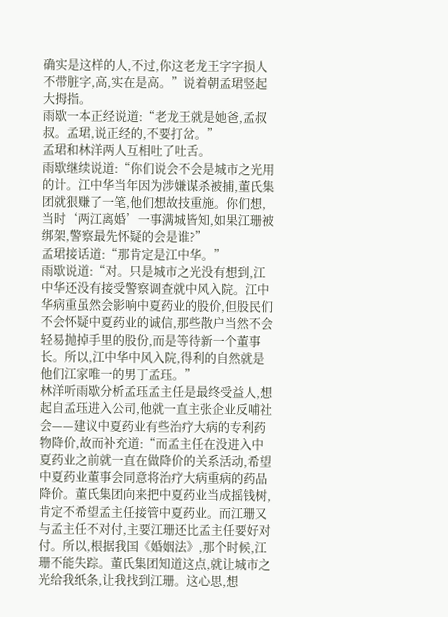确实是这样的人,不过,你这老龙王字字损人不带脏字,高,实在是高。”说着朝孟珺竖起大拇指。
雨歇一本正经说道:“老龙王就是她爸,孟叔叔。孟珺,说正经的,不要打岔。”
孟珺和林洋两人互相吐了吐舌。
雨歇继续说道:“你们说会不会是城市之光用的计。江中华当年因为涉嫌谋杀被捕,董氏集团就狠赚了一笔,他们想故技重施。你们想,当时‘两江离婚’一事满城皆知,如果江珊被绑架,警察最先怀疑的会是谁?”
孟珺接话道:“那肯定是江中华。”
雨歇说道:“对。只是城市之光没有想到,江中华还没有接受警察调查就中风入院。江中华病重虽然会影响中夏药业的股价,但股民们不会怀疑中夏药业的诚信,那些散户当然不会轻易抛掉手里的股份,而是等待新一个董事长。所以,江中华中风入院,得利的自然就是他们江家唯一的男丁孟珏。”
林洋听雨歇分析孟珏孟主任是最终受益人,想起自孟珏进入公司,他就一直主张企业反哺社会——建议中夏药业有些治疗大病的专利药物降价,故而补充道:“而孟主任在没进入中夏药业之前就一直在做降价的关系活动,希望中夏药业董事会同意将治疗大病重病的药品降价。董氏集团向来把中夏药业当成摇钱树,肯定不希望孟主任接管中夏药业。而江珊又与孟主任不对付,主要江珊还比孟主任要好对付。所以,根据我国《婚姻法》,那个时候,江珊不能失踪。董氏集团知道这点,就让城市之光给我纸条,让我找到江珊。这心思,想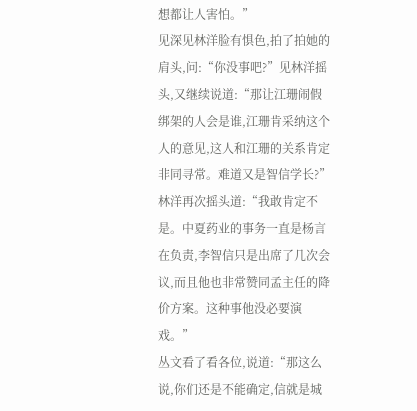想都让人害怕。”
见深见林洋脸有惧色,拍了拍她的肩头,问:“你没事吧?”见林洋摇头,又继续说道:“那让江珊闹假绑架的人会是谁,江珊肯采纳这个人的意见,这人和江珊的关系肯定非同寻常。难道又是智信学长?”
林洋再次摇头道:“我敢肯定不是。中夏药业的事务一直是杨言在负责,李智信只是出席了几次会议,而且他也非常赞同孟主任的降价方案。这种事他没必要演戏。”
丛文看了看各位,说道:“那这么说,你们还是不能确定,信就是城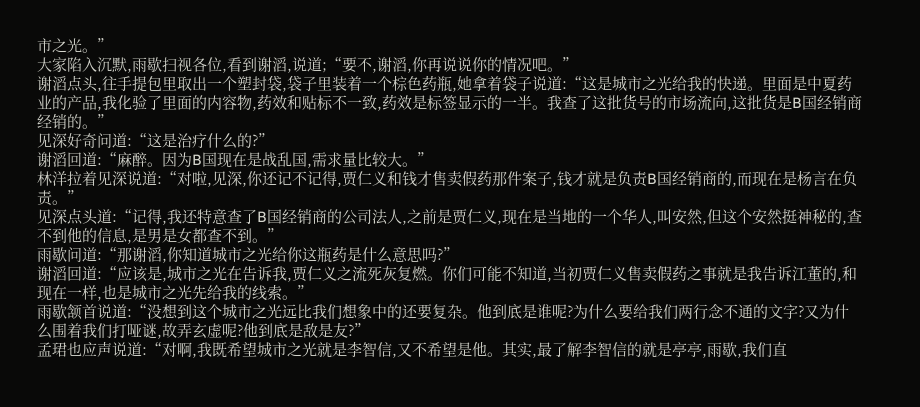市之光。”
大家陷入沉默,雨歇扫视各位,看到谢滔,说道;“要不,谢滔,你再说说你的情况吧。”
谢滔点头,往手提包里取出一个塑封袋,袋子里装着一个棕色药瓶,她拿着袋子说道:“这是城市之光给我的快递。里面是中夏药业的产品,我化验了里面的内容物,药效和贴标不一致,药效是标签显示的一半。我查了这批货号的市场流向,这批货是B国经销商经销的。”
见深好奇问道:“这是治疗什么的?”
谢滔回道:“麻醉。因为B国现在是战乱国,需求量比较大。”
林洋拉着见深说道:“对啦,见深,你还记不记得,贾仁义和钱才售卖假药那件案子,钱才就是负责B国经销商的,而现在是杨言在负责。”
见深点头道:“记得,我还特意查了B国经销商的公司法人,之前是贾仁义,现在是当地的一个华人,叫安然,但这个安然挺神秘的,查不到他的信息,是男是女都查不到。”
雨歇问道:“那谢滔,你知道城市之光给你这瓶药是什么意思吗?”
谢滔回道:“应该是,城市之光在告诉我,贾仁义之流死灰复燃。你们可能不知道,当初贾仁义售卖假药之事就是我告诉江董的,和现在一样,也是城市之光先给我的线索。”
雨歇颔首说道:“没想到这个城市之光远比我们想象中的还要复杂。他到底是谁呢?为什么要给我们两行念不通的文字?又为什么围着我们打哑谜,故弄玄虚呢?他到底是敌是友?”
孟珺也应声说道:“对啊,我既希望城市之光就是李智信,又不希望是他。其实,最了解李智信的就是亭亭,雨歇,我们直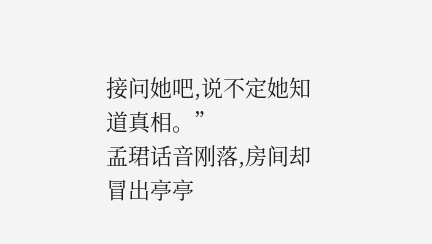接问她吧,说不定她知道真相。”
孟珺话音刚落,房间却冒出亭亭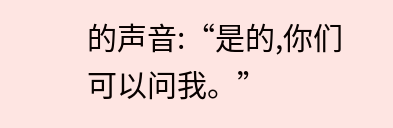的声音:“是的,你们可以问我。”